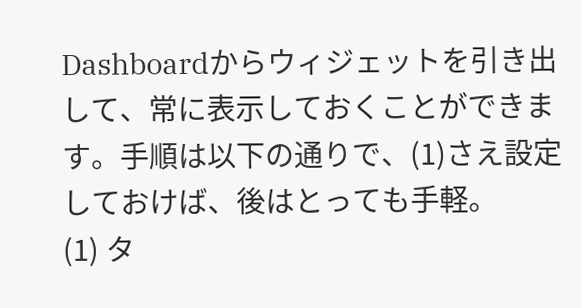Dashboardからウィジェットを引き出して、常に表示しておくことができます。手順は以下の通りで、(1)さえ設定しておけば、後はとっても手軽。
(1) タ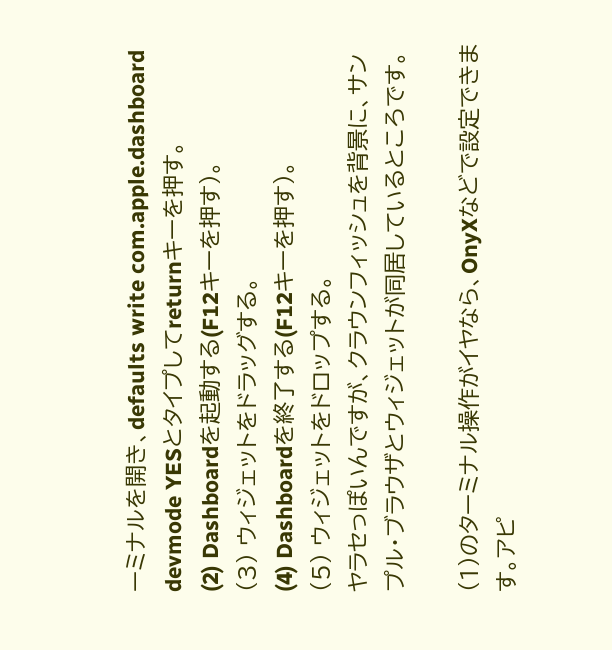ーミナルを開き、defaults write com.apple.dashboard devmode YESとタイプしてreturnキーを押す。
(2) Dashboardを起動する(F12キーを押す)。
(3) ウィジェットをドラッグする。
(4) Dashboardを終了する(F12キーを押す)。
(5) ウィジェットをドロップする。
ヤラセっぽいんですが、クラウンフィッシュを背景に、サンプル・ブラウザとウィジェットが同居しているところです。

(1)のターミナル操作がイヤなら、OnyXなどで設定できます。アピ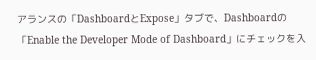アランスの「DashboardとExpose」タブで、Dashboardの「Enable the Developer Mode of Dashboard」にチェックを入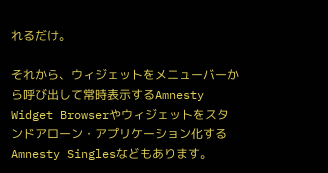れるだけ。

それから、ウィジェットをメニューバーから呼び出して常時表示するAmnesty Widget Browserやウィジェットをスタンドアローン・アプリケーション化するAmnesty Singlesなどもあります。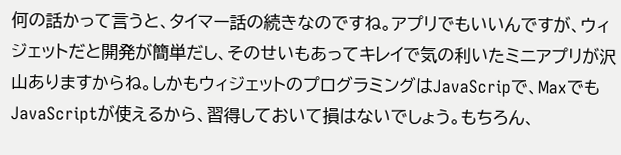何の話かって言うと、タイマー話の続きなのですね。アプリでもいいんですが、ウィジェットだと開発が簡単だし、そのせいもあってキレイで気の利いたミニアプリが沢山ありますからね。しかもウィジェットのプログラミングはJavaScripで、MaxでもJavaScriptが使えるから、習得しておいて損はないでしょう。もちろん、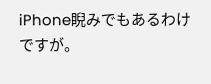iPhone睨みでもあるわけですが。